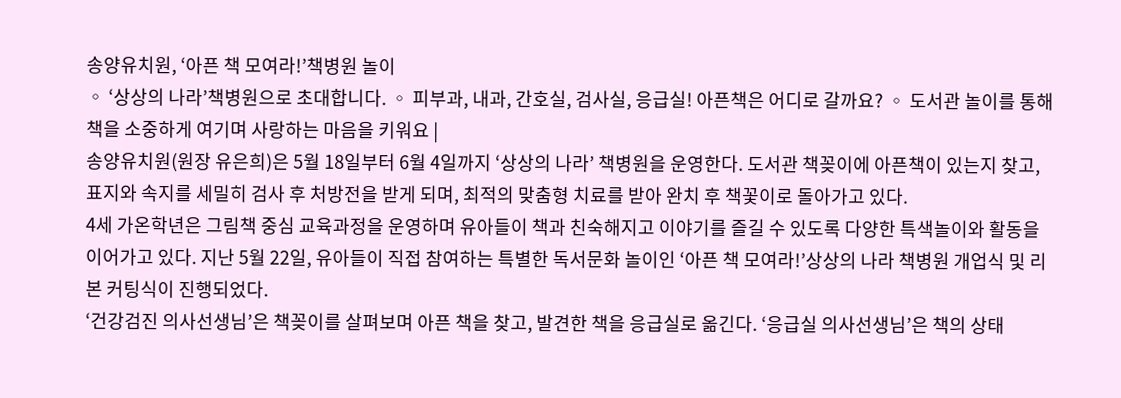송양유치원, ‘아픈 책 모여라!’책병원 놀이
◦ ‘상상의 나라’책병원으로 초대합니다. ◦ 피부과, 내과, 간호실, 검사실, 응급실! 아픈책은 어디로 갈까요? ◦ 도서관 놀이를 통해 책을 소중하게 여기며 사랑하는 마음을 키워요 |
송양유치원(원장 유은희)은 5월 18일부터 6월 4일까지 ‘상상의 나라’ 책병원을 운영한다. 도서관 책꽂이에 아픈책이 있는지 찾고, 표지와 속지를 세밀히 검사 후 처방전을 받게 되며, 최적의 맞춤형 치료를 받아 완치 후 책꽃이로 돌아가고 있다.
4세 가온학년은 그림책 중심 교육과정을 운영하며 유아들이 책과 친숙해지고 이야기를 즐길 수 있도록 다양한 특색놀이와 활동을 이어가고 있다. 지난 5월 22일, 유아들이 직접 참여하는 특별한 독서문화 놀이인 ‘아픈 책 모여라!’상상의 나라 책병원 개업식 및 리본 커팅식이 진행되었다.
‘건강검진 의사선생님’은 책꽂이를 살펴보며 아픈 책을 찾고, 발견한 책을 응급실로 옮긴다. ‘응급실 의사선생님’은 책의 상태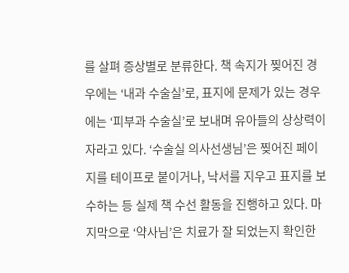를 살펴 증상별로 분류한다. 책 속지가 찢어진 경우에는 ‘내과 수술실’로, 표지에 문제가 있는 경우에는 ‘피부과 수술실’로 보내며 유아들의 상상력이 자라고 있다. ‘수술실 의사선생님’은 찢어진 페이지를 테이프로 붙이거나, 낙서를 지우고 표지를 보수하는 등 실제 책 수선 활동을 진행하고 있다. 마지막으로 ‘약사님’은 치료가 잘 되었는지 확인한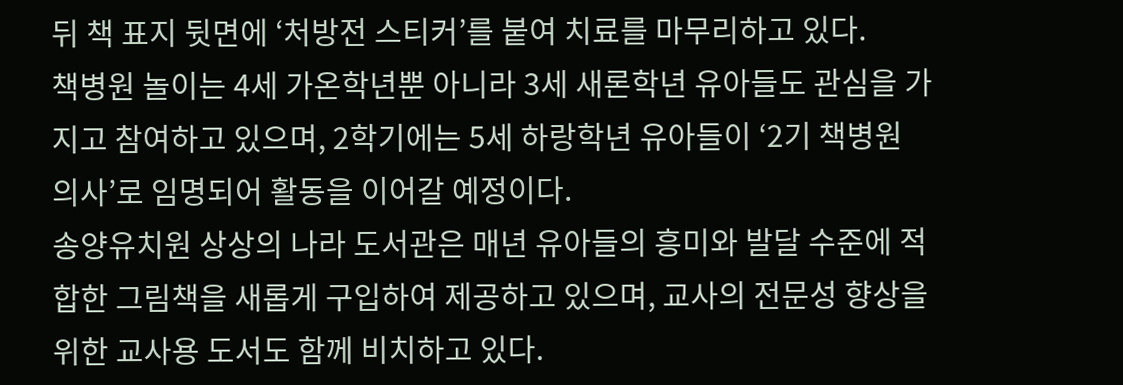뒤 책 표지 뒷면에 ‘처방전 스티커’를 붙여 치료를 마무리하고 있다.
책병원 놀이는 4세 가온학년뿐 아니라 3세 새론학년 유아들도 관심을 가지고 참여하고 있으며, 2학기에는 5세 하랑학년 유아들이 ‘2기 책병원 의사’로 임명되어 활동을 이어갈 예정이다.
송양유치원 상상의 나라 도서관은 매년 유아들의 흥미와 발달 수준에 적합한 그림책을 새롭게 구입하여 제공하고 있으며, 교사의 전문성 향상을 위한 교사용 도서도 함께 비치하고 있다.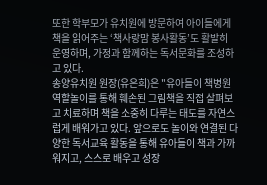또한 학부모가 유치원에 방문하여 아이들에게 책을 읽어주는 ‘책사랑맘 봉사활동’도 활발히 운영하며, 가정과 함께하는 독서문화를 조성하고 있다.
송양유치원 원장(유은희)은 "유아들이 책병원 역할놀이를 통해 훼손된 그림책을 직접 살펴보고 치료하며 책을 소중히 다루는 태도를 자연스럽게 배워가고 있다. 앞으로도 놀이와 연결된 다양한 독서교육 활동을 통해 유아들이 책과 가까워지고, 스스로 배우고 성장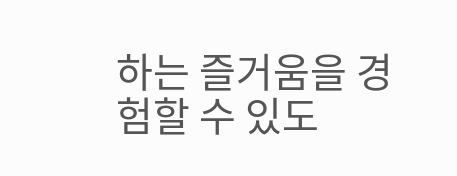하는 즐거움을 경험할 수 있도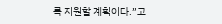록 지원할 계획이다.”고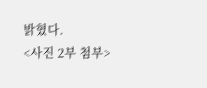밝혔다.
<사진 2부 첨부>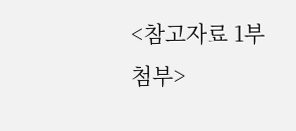<참고자료 1부 첨부>